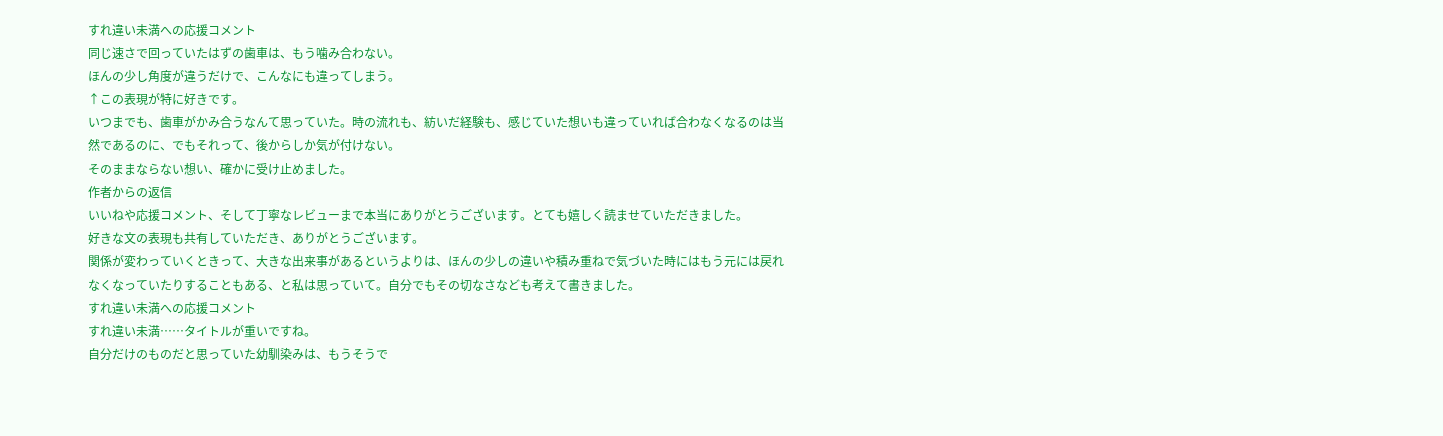すれ違い未満への応援コメント
同じ速さで回っていたはずの歯車は、もう噛み合わない。
ほんの少し角度が違うだけで、こんなにも違ってしまう。
↑この表現が特に好きです。
いつまでも、歯車がかみ合うなんて思っていた。時の流れも、紡いだ経験も、感じていた想いも違っていれば合わなくなるのは当然であるのに、でもそれって、後からしか気が付けない。
そのままならない想い、確かに受け止めました。
作者からの返信
いいねや応援コメント、そして丁寧なレビューまで本当にありがとうございます。とても嬉しく読ませていただきました。
好きな文の表現も共有していただき、ありがとうございます。
関係が変わっていくときって、大きな出来事があるというよりは、ほんの少しの違いや積み重ねで気づいた時にはもう元には戻れなくなっていたりすることもある、と私は思っていて。自分でもその切なさなども考えて書きました。
すれ違い未満への応援コメント
すれ違い未満……タイトルが重いですね。
自分だけのものだと思っていた幼馴染みは、もうそうで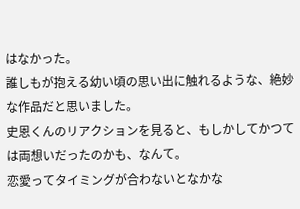はなかった。
誰しもが抱える幼い頃の思い出に触れるような、絶妙な作品だと思いました。
史恩くんのリアクションを見ると、もしかしてかつては両想いだったのかも、なんて。
恋愛ってタイミングが合わないとなかな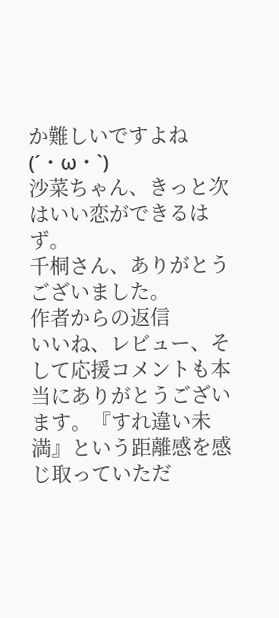か難しいですよね(´・ω・`)
沙菜ちゃん、きっと次はいい恋ができるはず。
千桐さん、ありがとうございました。
作者からの返信
いいね、レビュー、そして応援コメントも本当にありがとうございます。『すれ違い未満』という距離感を感じ取っていただ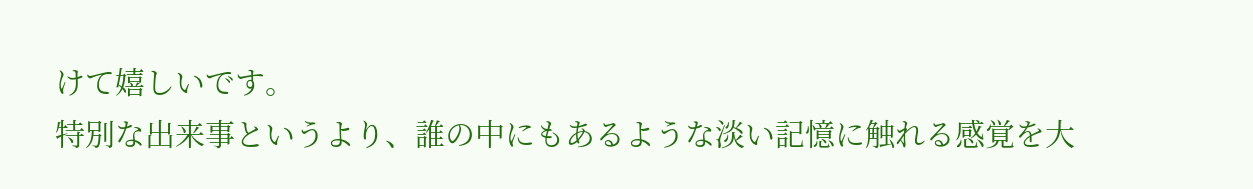けて嬉しいです。
特別な出来事というより、誰の中にもあるような淡い記憶に触れる感覚を大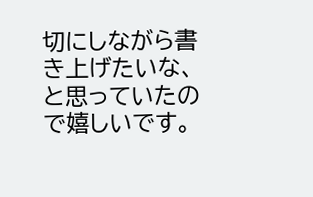切にしながら書き上げたいな、と思っていたので嬉しいです。